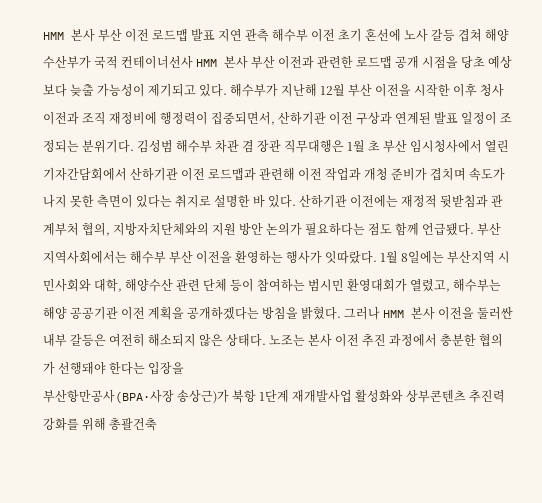HMM 본사 부산 이전 로드맵 발표 지연 관측 해수부 이전 초기 혼선에 노사 갈등 겹쳐 해양수산부가 국적 컨테이너선사 HMM 본사 부산 이전과 관련한 로드맵 공개 시점을 당초 예상보다 늦출 가능성이 제기되고 있다. 해수부가 지난해 12월 부산 이전을 시작한 이후 청사 이전과 조직 재정비에 행정력이 집중되면서, 산하기관 이전 구상과 연계된 발표 일정이 조정되는 분위기다. 김성범 해수부 차관 겸 장관 직무대행은 1월 초 부산 임시청사에서 열린 기자간담회에서 산하기관 이전 로드맵과 관련해 이전 작업과 개청 준비가 겹치며 속도가 나지 못한 측면이 있다는 취지로 설명한 바 있다. 산하기관 이전에는 재정적 뒷받침과 관계부처 협의, 지방자치단체와의 지원 방안 논의가 필요하다는 점도 함께 언급됐다. 부산 지역사회에서는 해수부 부산 이전을 환영하는 행사가 잇따랐다. 1월 8일에는 부산지역 시민사회와 대학, 해양수산 관련 단체 등이 참여하는 범시민 환영대회가 열렸고, 해수부는 해양 공공기관 이전 계획을 공개하겠다는 방침을 밝혔다. 그러나 HMM 본사 이전을 둘러싼 내부 갈등은 여전히 해소되지 않은 상태다. 노조는 본사 이전 추진 과정에서 충분한 협의가 선행돼야 한다는 입장을
부산항만공사(BPA·사장 송상근)가 북항 1단계 재개발사업 활성화와 상부콘텐츠 추진력 강화를 위해 총괄건축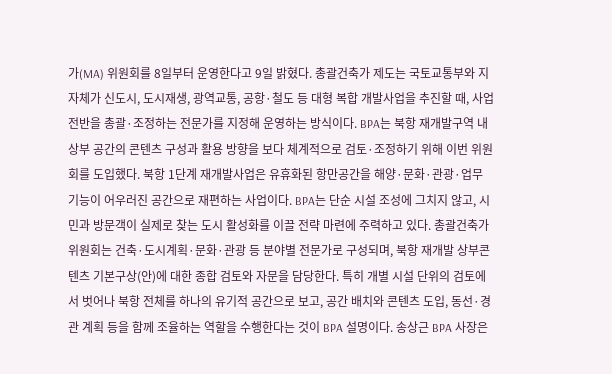가(MA) 위원회를 8일부터 운영한다고 9일 밝혔다. 총괄건축가 제도는 국토교통부와 지자체가 신도시, 도시재생, 광역교통, 공항·철도 등 대형 복합 개발사업을 추진할 때, 사업 전반을 총괄·조정하는 전문가를 지정해 운영하는 방식이다. BPA는 북항 재개발구역 내 상부 공간의 콘텐츠 구성과 활용 방향을 보다 체계적으로 검토·조정하기 위해 이번 위원회를 도입했다. 북항 1단계 재개발사업은 유휴화된 항만공간을 해양·문화·관광·업무 기능이 어우러진 공간으로 재편하는 사업이다. BPA는 단순 시설 조성에 그치지 않고, 시민과 방문객이 실제로 찾는 도시 활성화를 이끌 전략 마련에 주력하고 있다. 총괄건축가 위원회는 건축·도시계획·문화·관광 등 분야별 전문가로 구성되며, 북항 재개발 상부콘텐츠 기본구상(안)에 대한 종합 검토와 자문을 담당한다. 특히 개별 시설 단위의 검토에서 벗어나 북항 전체를 하나의 유기적 공간으로 보고, 공간 배치와 콘텐츠 도입, 동선·경관 계획 등을 함께 조율하는 역할을 수행한다는 것이 BPA 설명이다. 송상근 BPA 사장은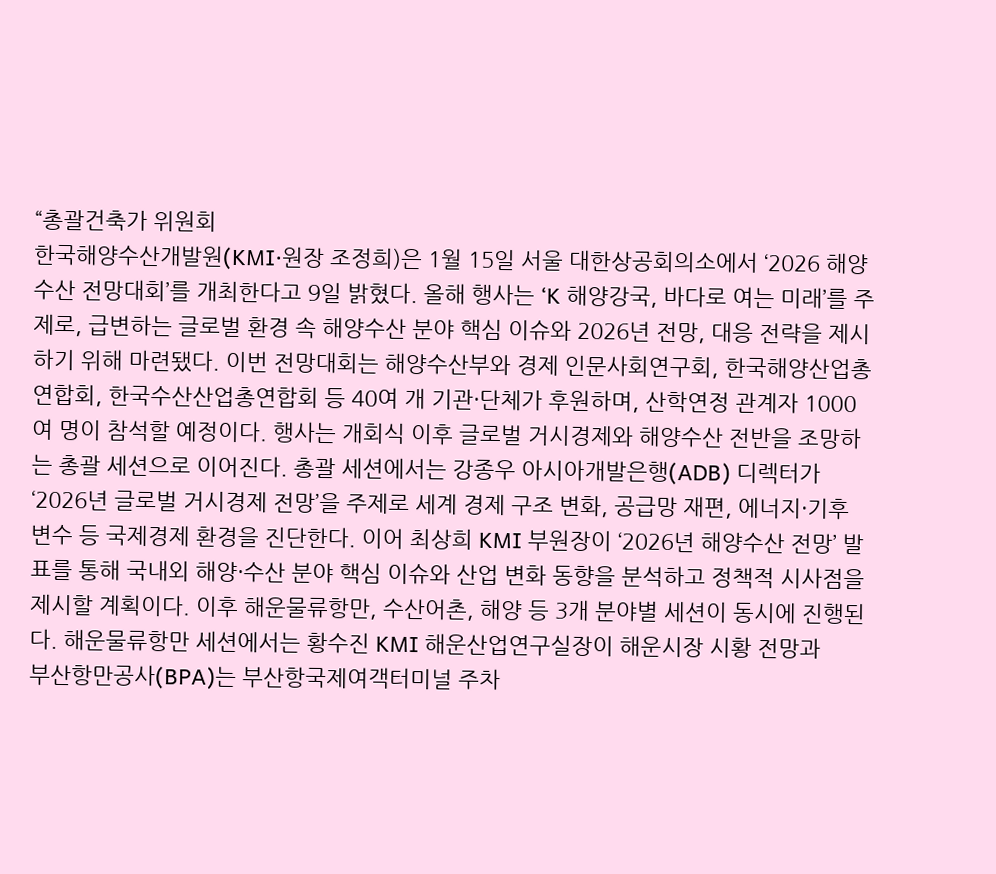“총괄건축가 위원회
한국해양수산개발원(KMI·원장 조정희)은 1월 15일 서울 대한상공회의소에서 ‘2026 해양수산 전망대회’를 개최한다고 9일 밝혔다. 올해 행사는 ‘K 해양강국, 바다로 여는 미래’를 주제로, 급변하는 글로벌 환경 속 해양수산 분야 핵심 이슈와 2026년 전망, 대응 전략을 제시하기 위해 마련됐다. 이번 전망대회는 해양수산부와 경제 인문사회연구회, 한국해양산업총연합회, 한국수산산업총연합회 등 40여 개 기관·단체가 후원하며, 산학연정 관계자 1000여 명이 참석할 예정이다. 행사는 개회식 이후 글로벌 거시경제와 해양수산 전반을 조망하는 총괄 세션으로 이어진다. 총괄 세션에서는 강종우 아시아개발은행(ADB) 디렉터가 ‘2026년 글로벌 거시경제 전망’을 주제로 세계 경제 구조 변화, 공급망 재편, 에너지·기후 변수 등 국제경제 환경을 진단한다. 이어 최상희 KMI 부원장이 ‘2026년 해양수산 전망’ 발표를 통해 국내외 해양·수산 분야 핵심 이슈와 산업 변화 동향을 분석하고 정책적 시사점을 제시할 계획이다. 이후 해운물류항만, 수산어촌, 해양 등 3개 분야별 세션이 동시에 진행된다. 해운물류항만 세션에서는 황수진 KMI 해운산업연구실장이 해운시장 시황 전망과
부산항만공사(BPA)는 부산항국제여객터미널 주차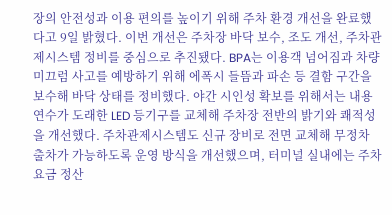장의 안전성과 이용 편의를 높이기 위해 주차 환경 개선을 완료했다고 9일 밝혔다. 이번 개선은 주차장 바닥 보수, 조도 개선, 주차관제시스템 정비를 중심으로 추진됐다. BPA는 이용객 넘어짐과 차량 미끄럼 사고를 예방하기 위해 에폭시 들뜸과 파손 등 결함 구간을 보수해 바닥 상태를 정비했다. 야간 시인성 확보를 위해서는 내용연수가 도래한 LED 등기구를 교체해 주차장 전반의 밝기와 쾌적성을 개선했다. 주차관제시스템도 신규 장비로 전면 교체해 무정차 출차가 가능하도록 운영 방식을 개선했으며, 터미널 실내에는 주차요금 정산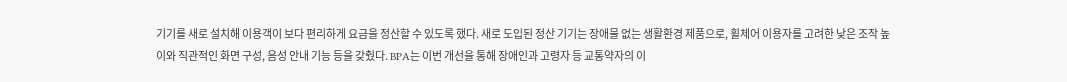기기를 새로 설치해 이용객이 보다 편리하게 요금을 정산할 수 있도록 했다. 새로 도입된 정산 기기는 장애물 없는 생활환경 제품으로, 휠체어 이용자를 고려한 낮은 조작 높이와 직관적인 화면 구성, 음성 안내 기능 등을 갖췄다. BPA는 이번 개선을 통해 장애인과 고령자 등 교통약자의 이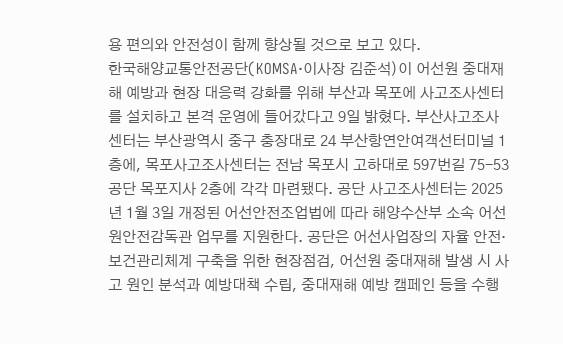용 편의와 안전성이 함께 향상될 것으로 보고 있다.
한국해양교통안전공단(KOMSA·이사장 김준석)이 어선원 중대재해 예방과 현장 대응력 강화를 위해 부산과 목포에 사고조사센터를 설치하고 본격 운영에 들어갔다고 9일 밝혔다. 부산사고조사센터는 부산광역시 중구 충장대로 24 부산항연안여객선터미널 1층에, 목포사고조사센터는 전남 목포시 고하대로 597번길 75-53 공단 목포지사 2층에 각각 마련됐다. 공단 사고조사센터는 2025년 1월 3일 개정된 어선안전조업법에 따라 해양수산부 소속 어선원안전감독관 업무를 지원한다. 공단은 어선사업장의 자율 안전·보건관리체계 구축을 위한 현장점검, 어선원 중대재해 발생 시 사고 원인 분석과 예방대책 수립, 중대재해 예방 캠페인 등을 수행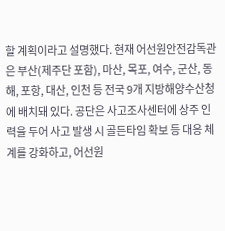할 계획이라고 설명했다. 현재 어선원안전감독관은 부산(제주단 포함), 마산, 목포, 여수, 군산, 동해, 포항, 대산, 인천 등 전국 9개 지방해양수산청에 배치돼 있다. 공단은 사고조사센터에 상주 인력을 두어 사고 발생 시 골든타임 확보 등 대응 체계를 강화하고, 어선원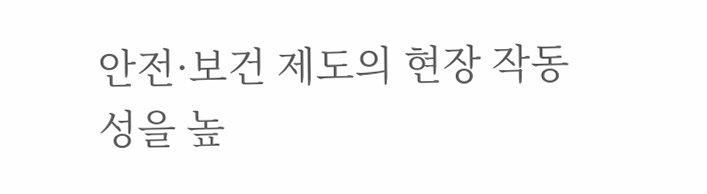안전·보건 제도의 현장 작동성을 높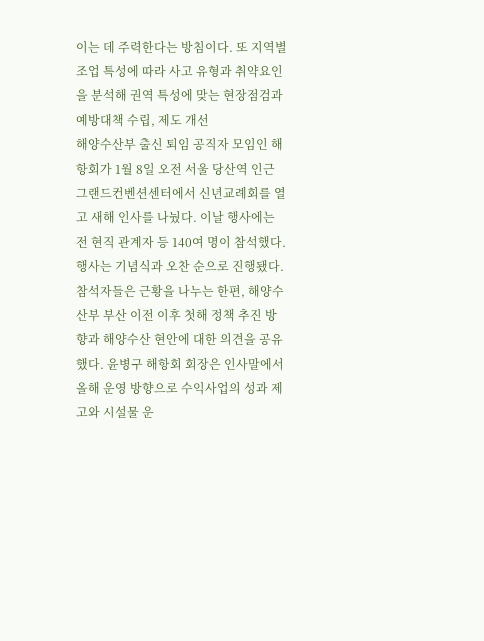이는 데 주력한다는 방침이다. 또 지역별 조업 특성에 따라 사고 유형과 취약요인을 분석해 권역 특성에 맞는 현장점검과 예방대책 수립, 제도 개선
해양수산부 출신 퇴임 공직자 모임인 해항회가 1월 8일 오전 서울 당산역 인근 그랜드컨벤션센터에서 신년교례회를 열고 새해 인사를 나눴다. 이날 행사에는 전 현직 관계자 등 140여 명이 참석했다. 행사는 기념식과 오찬 순으로 진행됐다. 참석자들은 근황을 나누는 한편, 해양수산부 부산 이전 이후 첫해 정책 추진 방향과 해양수산 현안에 대한 의견을 공유했다. 윤병구 해항회 회장은 인사말에서 올해 운영 방향으로 수익사업의 성과 제고와 시설물 운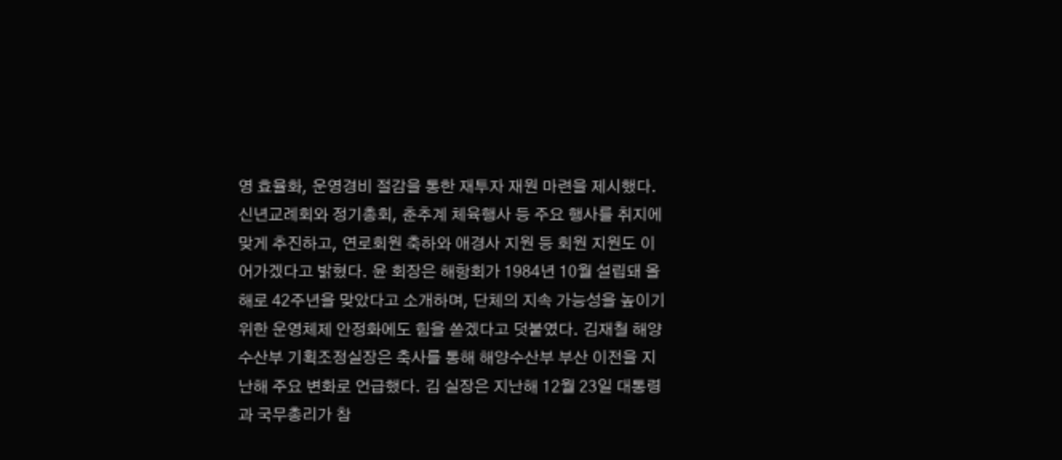영 효율화, 운영경비 절감을 통한 재투자 재원 마련을 제시했다. 신년교례회와 정기총회, 춘추계 체육행사 등 주요 행사를 취지에 맞게 추진하고, 연로회원 축하와 애경사 지원 등 회원 지원도 이어가겠다고 밝혔다. 윤 회장은 해항회가 1984년 10월 설립돼 올해로 42주년을 맞았다고 소개하며, 단체의 지속 가능성을 높이기 위한 운영체제 안정화에도 힘을 쏟겠다고 덧붙였다. 김재철 해양수산부 기획조정실장은 축사를 통해 해양수산부 부산 이전을 지난해 주요 변화로 언급했다. 김 실장은 지난해 12월 23일 대통령과 국무총리가 참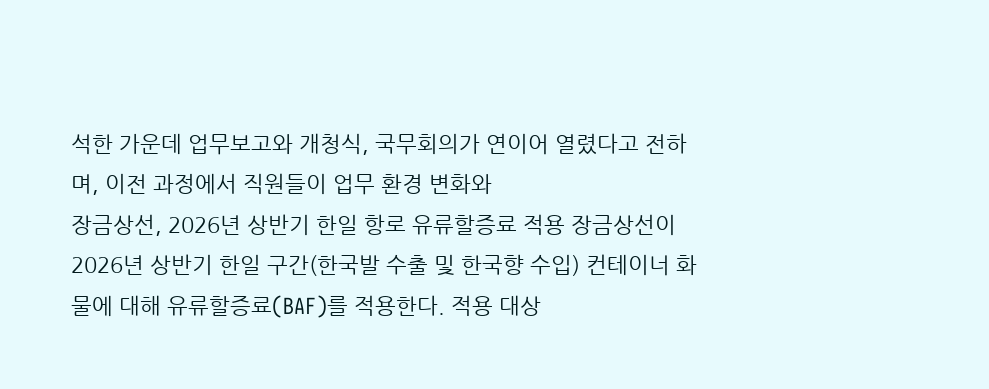석한 가운데 업무보고와 개청식, 국무회의가 연이어 열렸다고 전하며, 이전 과정에서 직원들이 업무 환경 변화와
장금상선, 2026년 상반기 한일 항로 유류할증료 적용 장금상선이 2026년 상반기 한일 구간(한국발 수출 및 한국향 수입) 컨테이너 화물에 대해 유류할증료(BAF)를 적용한다. 적용 대상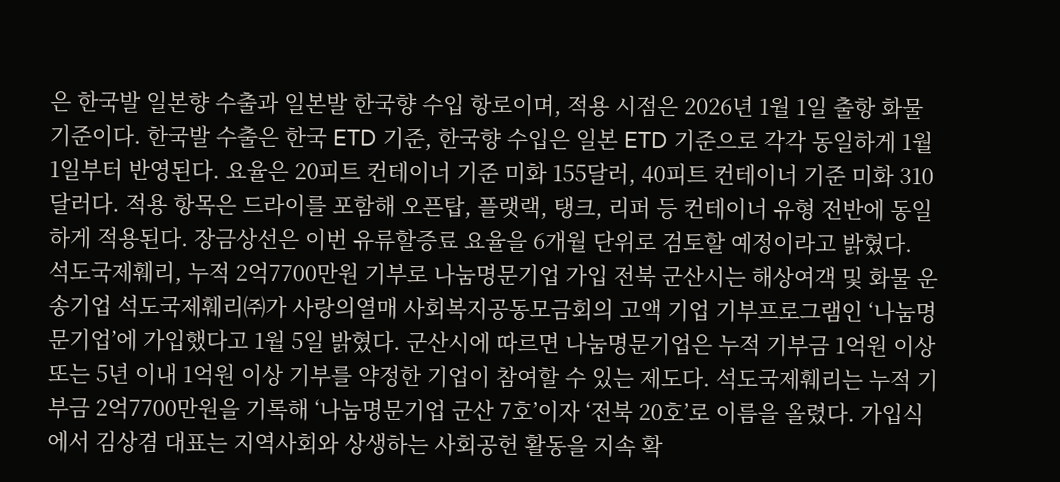은 한국발 일본향 수출과 일본발 한국향 수입 항로이며, 적용 시점은 2026년 1월 1일 출항 화물 기준이다. 한국발 수출은 한국 ETD 기준, 한국향 수입은 일본 ETD 기준으로 각각 동일하게 1월 1일부터 반영된다. 요율은 20피트 컨테이너 기준 미화 155달러, 40피트 컨테이너 기준 미화 310달러다. 적용 항목은 드라이를 포함해 오픈탑, 플랫랙, 탱크, 리퍼 등 컨테이너 유형 전반에 동일하게 적용된다. 장금상선은 이번 유류할증료 요율을 6개월 단위로 검토할 예정이라고 밝혔다.
석도국제훼리, 누적 2억7700만원 기부로 나눔명문기업 가입 전북 군산시는 해상여객 및 화물 운송기업 석도국제훼리㈜가 사랑의열매 사회복지공동모금회의 고액 기업 기부프로그램인 ‘나눔명문기업’에 가입했다고 1월 5일 밝혔다. 군산시에 따르면 나눔명문기업은 누적 기부금 1억원 이상 또는 5년 이내 1억원 이상 기부를 약정한 기업이 참여할 수 있는 제도다. 석도국제훼리는 누적 기부금 2억7700만원을 기록해 ‘나눔명문기업 군산 7호’이자 ‘전북 20호’로 이름을 올렸다. 가입식에서 김상겸 대표는 지역사회와 상생하는 사회공헌 활동을 지속 확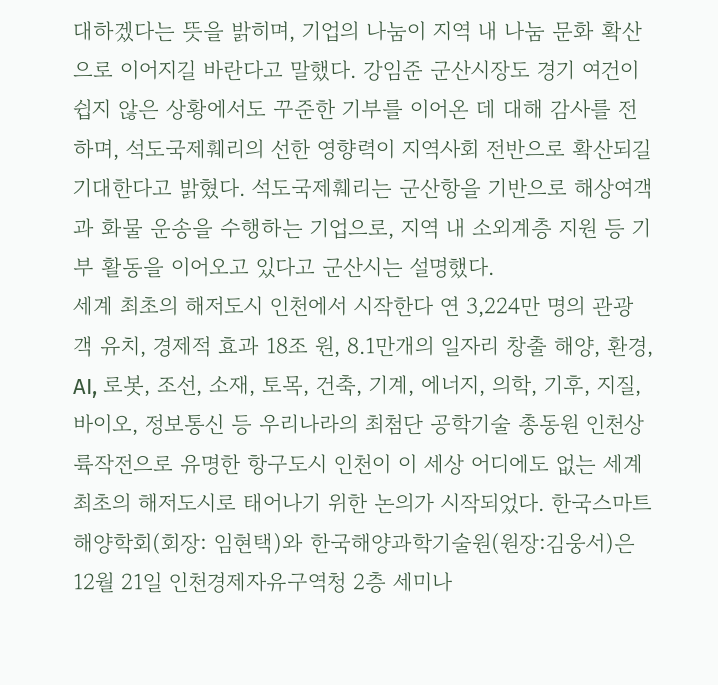대하겠다는 뜻을 밝히며, 기업의 나눔이 지역 내 나눔 문화 확산으로 이어지길 바란다고 말했다. 강임준 군산시장도 경기 여건이 쉽지 않은 상황에서도 꾸준한 기부를 이어온 데 대해 감사를 전하며, 석도국제훼리의 선한 영향력이 지역사회 전반으로 확산되길 기대한다고 밝혔다. 석도국제훼리는 군산항을 기반으로 해상여객과 화물 운송을 수행하는 기업으로, 지역 내 소외계층 지원 등 기부 활동을 이어오고 있다고 군산시는 설명했다.
세계 최초의 해저도시 인천에서 시작한다 연 3,224만 명의 관광객 유치, 경제적 효과 18조 원, 8.1만개의 일자리 창출 해양, 환경, AI, 로봇, 조선, 소재, 토목, 건축, 기계, 에너지, 의학, 기후, 지질, 바이오, 정보통신 등 우리나라의 최첨단 공학기술 총동원 인천상륙작전으로 유명한 항구도시 인천이 이 세상 어디에도 없는 세계 최초의 해저도시로 태어나기 위한 논의가 시작되었다. 한국스마트해양학회(회장: 임현택)와 한국해양과학기술원(원장:김웅서)은 12월 21일 인천경제자유구역청 2층 세미나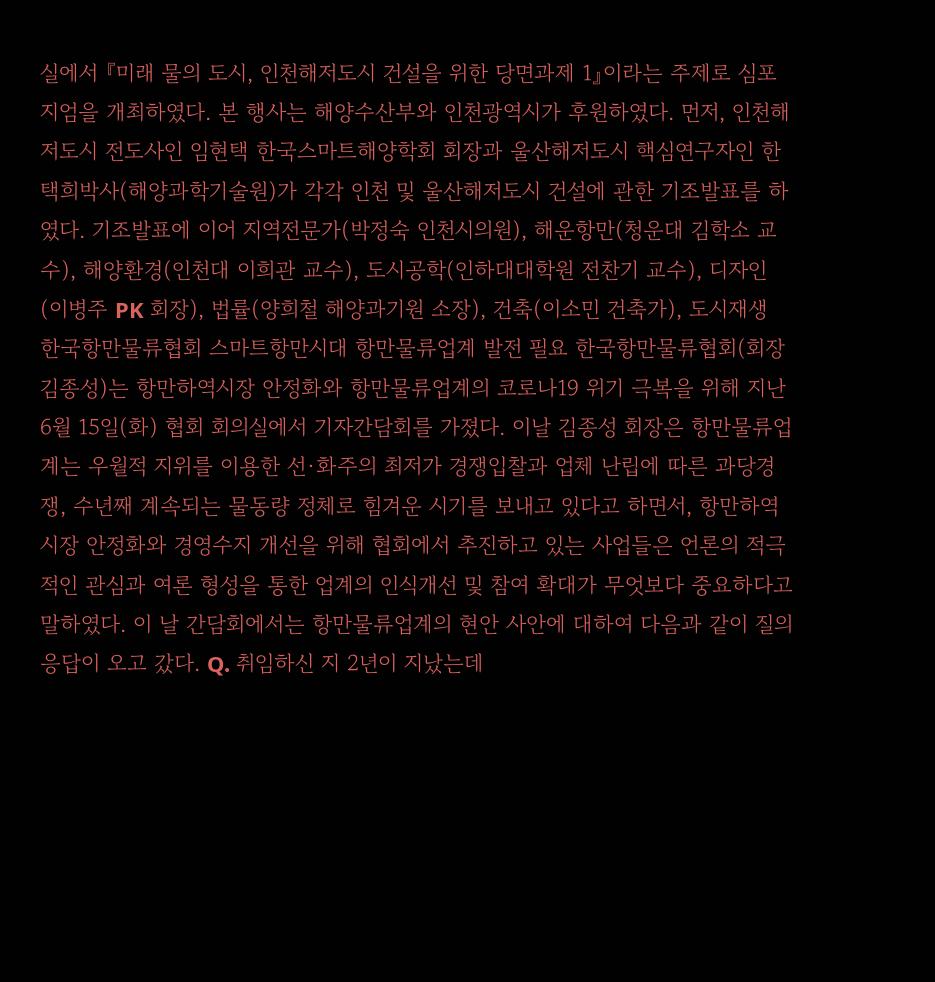실에서 『미래 물의 도시, 인천해저도시 건설을 위한 당면과제 1』이라는 주제로 심포지엄을 개최하였다. 본 행사는 해양수산부와 인천광역시가 후원하였다. 먼저, 인천해저도시 전도사인 임현택 한국스마트해양학회 회장과 울산해저도시 핵심연구자인 한택희박사(해양과학기술원)가 각각 인천 및 울산해저도시 건설에 관한 기조발표를 하였다. 기조발표에 이어 지역전문가(박정숙 인천시의원), 해운항만(청운대 김학소 교수), 해양환경(인천대 이희관 교수), 도시공학(인하대대학원 전찬기 교수), 디자인(이병주 PK 회장), 법률(양희철 해양과기원 소장), 건축(이소민 건축가), 도시재생
한국항만물류협회 스마트항만시대 항만물류업계 발전 필요 한국항만물류협회(회장 김종성)는 항만하역시장 안정화와 항만물류업계의 코로나19 위기 극복을 위해 지난 6월 15일(화) 협회 회의실에서 기자간담회를 가졌다. 이날 김종성 회장은 항만물류업계는 우월적 지위를 이용한 선·화주의 최저가 경쟁입찰과 업체 난립에 따른 과당경쟁, 수년째 계속되는 물동량 정체로 힘겨운 시기를 보내고 있다고 하면서, 항만하역시장 안정화와 경영수지 개선을 위해 협회에서 추진하고 있는 사업들은 언론의 적극적인 관심과 여론 형성을 통한 업계의 인식개선 및 참여 확대가 무엇보다 중요하다고 말하였다. 이 날 간담회에서는 항만물류업계의 현안 사안에 대하여 다음과 같이 질의응답이 오고 갔다. Q. 취임하신 지 2년이 지났는데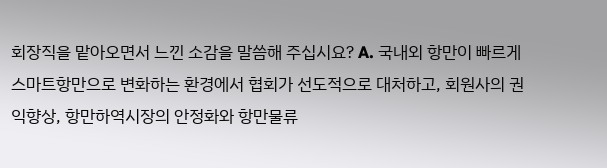회장직을 맡아오면서 느낀 소감을 말씀해 주십시요? A. 국내외 항만이 빠르게 스마트항만으로 변화하는 환경에서 협회가 선도적으로 대처하고, 회원사의 권익향상, 항만하역시장의 안정화와 항만물류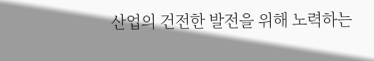산업의 건전한 발전을 위해 노력하는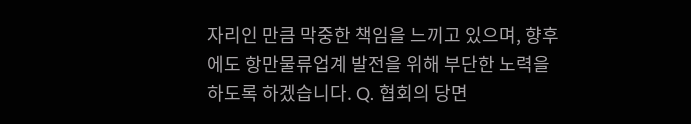자리인 만큼 막중한 책임을 느끼고 있으며, 향후에도 항만물류업계 발전을 위해 부단한 노력을 하도록 하겠습니다. Q. 협회의 당면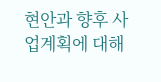현안과 향후 사업계획에 대해